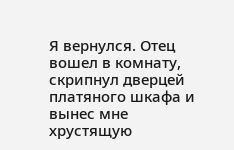Я вернулся. Отец вошел в комнату, скрипнул дверцей платяного шкафа и вынес мне хрустящую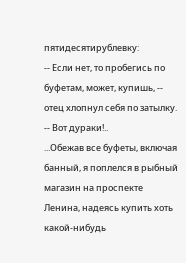пятидесятирублевку:
-- Если нет, то пробегись по буфетам, может, купишь, -- отец хлопнул себя по затылку. -- Вот дураки!..
...Обежав все буфеты, включая банный, я поплелся в рыбный магазин на проспекте Ленина, надеясь купить хоть какой-нибудь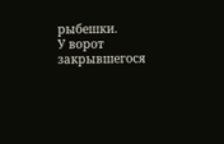рыбешки.
У ворот закрывшегося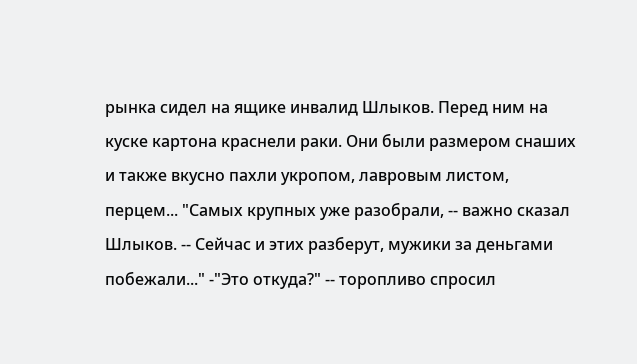рынка сидел на ящике инвалид Шлыков. Перед ним на куске картона краснели раки. Они были размером снаших и также вкусно пахли укропом, лавровым листом, перцем... "Самых крупных уже разобрали, -- важно сказал Шлыков. -- Сейчас и этих разберут, мужики за деньгами побежали..." -"Это откуда?" -- торопливо спросил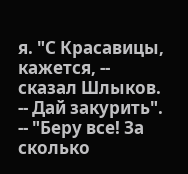я. "С Красавицы, кажется, -- сказал Шлыков. -- Дай закурить". -- "Беру все! За сколько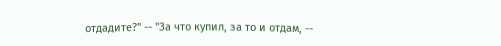отдадите?" -- "За что купил, за то и отдам, --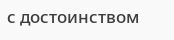с достоинством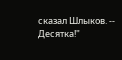сказал Шлыков. -- Десятка!"